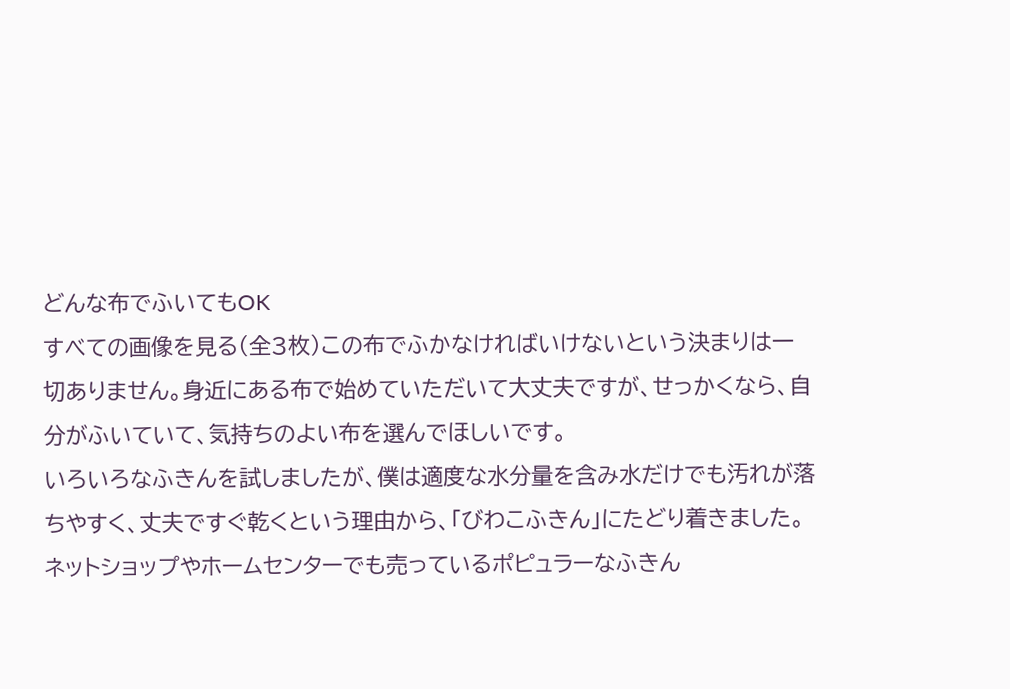どんな布でふいてもOK
すべての画像を見る(全3枚)この布でふかなければいけないという決まりは一切ありません。身近にある布で始めていただいて大丈夫ですが、せっかくなら、自分がふいていて、気持ちのよい布を選んでほしいです。
いろいろなふきんを試しましたが、僕は適度な水分量を含み水だけでも汚れが落ちやすく、丈夫ですぐ乾くという理由から、「びわこふきん」にたどり着きました。ネットショップやホームセンターでも売っているポピュラーなふきん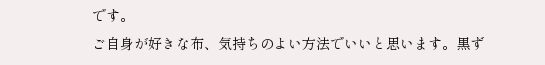です。
ご自身が好きな布、気持ちのよい方法でいいと思います。黒ず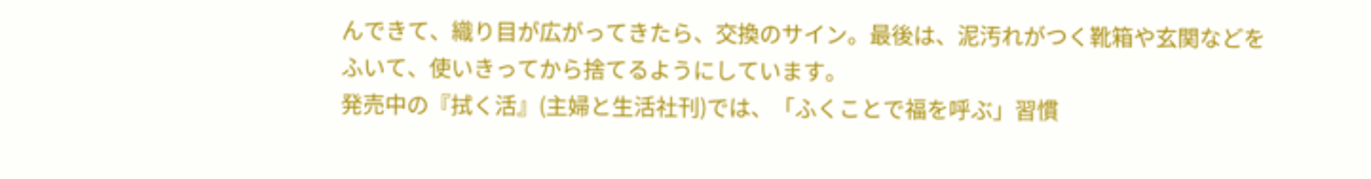んできて、織り目が広がってきたら、交換のサイン。最後は、泥汚れがつく靴箱や玄関などをふいて、使いきってから捨てるようにしています。
発売中の『拭く活』(主婦と生活社刊)では、「ふくことで福を呼ぶ」習慣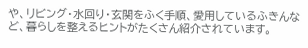や、リビング・水回り・玄関をふく手順、愛用しているふきんなど、暮らしを整えるヒントがたくさん紹介されています。